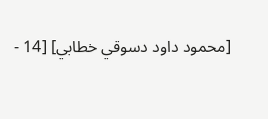[محمود داود دسوقي خطابي] [14 -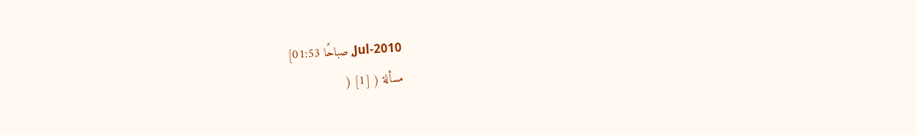Jul-2010, صباحًا 01:53]
مسألة ( [1] (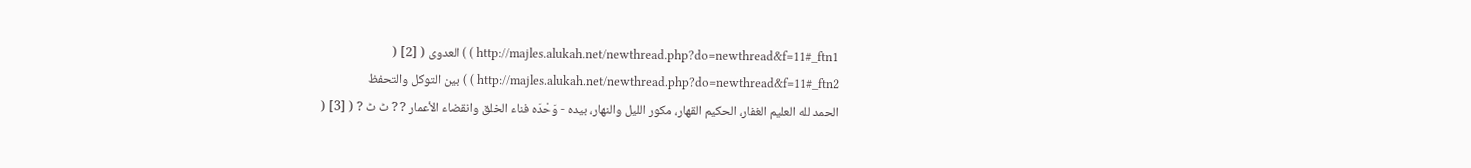http://majles.alukah.net/newthread.php?do=newthread&f=11#_ftn1 ) ) العدوى ( [2] ( http://majles.alukah.net/newthread.php?do=newthread&f=11#_ftn2 ) ) بين التوكل والتحفظ
الحمد لله العليم الغفار، الحكيم القهار، مكور الليل والنهار، بيده - وَحْدَه فناء الخلق وانقضاء الأعمار ? ? ٹ ٹ ? ( [3] (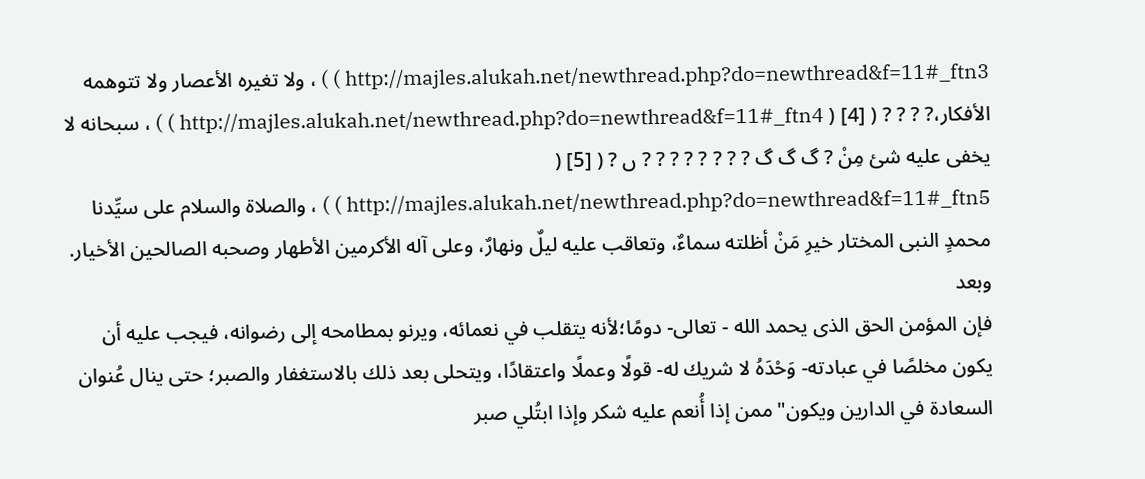http://majles.alukah.net/newthread.php?do=newthread&f=11#_ftn3 ) ) ، ولا تغيره الأعصار ولا تتوهمه الأفكار،? ? ? ? ( [4] ( http://majles.alukah.net/newthread.php?do=newthread&f=11#_ftn4 ) ) ، سبحانه لا يخفى عليه شئ مِنْ ? گ گ گ ? ? ? ? ? ? ? ? ں ? ( [5] ( http://majles.alukah.net/newthread.php?do=newthread&f=11#_ftn5 ) ) ، والصلاة والسلام على سيِّدنا محمدٍ النبى المختار خيرِ مَنْ أظلته سماءٌ، وتعاقب عليه ليلٌ ونهارٌ، وعلى آله الأكرمين الأطهار وصحبه الصالحين الأخيار.
وبعد
فإن المؤمن الحق الذى يحمد الله - تعالى- دومًا؛لأنه يتقلب في نعمائه، ويرنو بمطامحه إلى رضوانه، فيجب عليه أن يكون مخلصًا في عبادته- وَحْدَهُ لا شريك له- قولًا وعملًا واعتقادًا، ويتحلى بعد ذلك بالاستغفار والصبر؛ حتى ينال عُنوان السعادة في الدارين ويكون"ممن إذا أُنعم عليه شكر وإذا ابتُلي صبر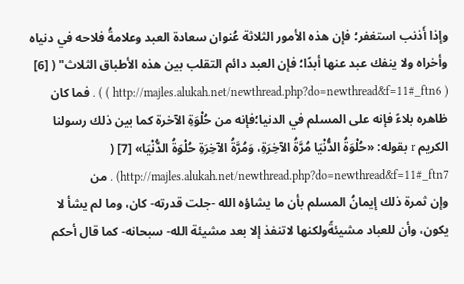وإذا أَذنب استغفر؛ فإن هذه الأمور الثلاثة عُنوان سعادة العبد وعلامةُ فلاحه في دنياه وأخراه ولا ينفك عبد عنها أبدًا؛ فإن العبد دائم التقلب بين هذه الأطباق الثلاث" ( [6] ( http://majles.alukah.net/newthread.php?do=newthread&f=11#_ftn6 ) ) . فما كان ظاهره بلاءً فإنه على المسلم في الدنيا؛فإنه من حُلْوَةِ الآخرة كما بين ذلك رسولنا الكريم r بقوله: «حُلْوَةُ الدُّنْيَا مُرَّةُ الآخِرَةِ، وَمُرَّةُ الآخِرَةِ حُلْوَةُ الدُّنْيَا» [7] ( http://majles.alukah.net/newthread.php?do=newthread&f=11#_ftn7) . من
وإن ثمرة ذلك إيمانُ المسلم بأن ما يشاؤه الله -جلت قدرته- كان، وما لم يشأ لا يكون، وأن للعباد مشيئةًولكنها لاتنفذ إلا بعد مشيئة الله- سبحانه- كما قال أحكم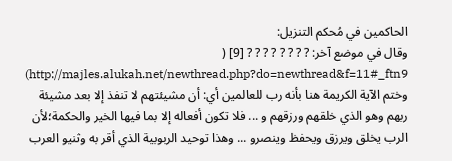الحاكمين في مُحكم التنزيل:
وقال في موضع آخر: ? ? ? ? ? ? ? ? [9] ( http://majles.alukah.net/newthread.php?do=newthread&f=11#_ftn9) وختم الآية الكريمة هنا بأنه رب للعالمين أي: أن مشيئتهم لا تنفذ إلا بعد مشيئة ربهم وهو الذي خلقهم ورزقهم و ... فلا تكون أفعاله إلا بما فيها الخير والحكمة؛لأن الرب يخلق ويرزق ويحفظ وينصرو ... وهذا توحيد الربوبية الذي أقر به وثنيو العرب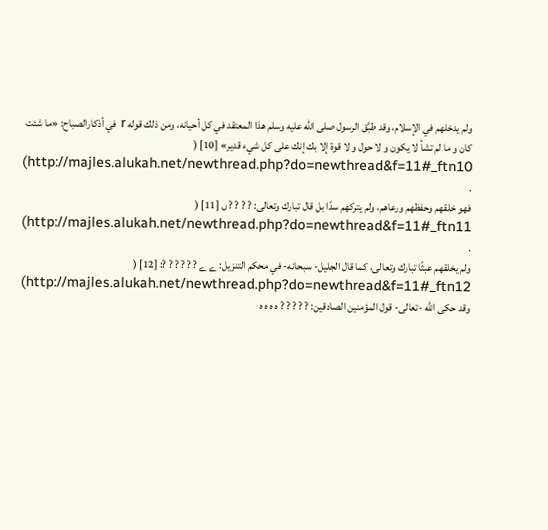ولم يدخلهم في الإسلام، وقد طبَّق الرسول صلى الله عليه وسلم هذا المعتقد في كل أحيانه، ومن ذلك قوله r في أذكارالصباح: «ما شئت كان و ما لم تشأ لا يكون و لا حول و لا قوة إلا بك إنك على كل شيء قدير» [10] ( http://majles.alukah.net/newthread.php?do=newthread&f=11#_ftn10) .
فهو خلقهم وحفظهم ورعاهم، ولم يتركهم سدًا بل قال تبارك وتعالى: ? ? ? ? ں [11] ( http://majles.alukah.net/newthread.php?do=newthread&f=11#_ftn11) .
ولم يخلقهم عبثًا تبارك وتعالى، كما قال الجليل- سبحانه- في محكم التنزيل: ے ے ? ? ? ? ? ?: [12] ( http://majles.alukah.net/newthread.php?do=newthread&f=11#_ftn12) وقد حكى الله -تعالى- قول المؤمنين الصادقين: ? ? ? ? ? ہ ہ ہ ہ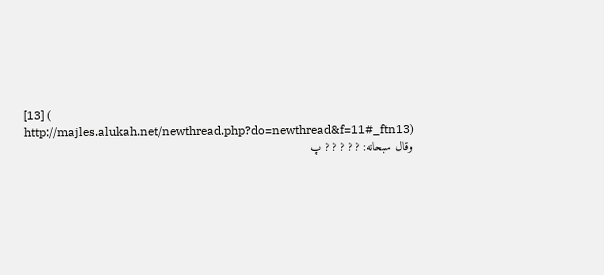[13] ( http://majles.alukah.net/newthread.php?do=newthread&f=11#_ftn13)
وقال سبحانه: ? ? ? ? ? پ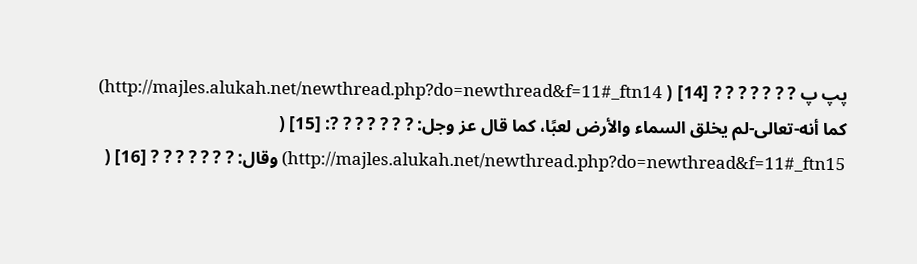پپ پ ? ? ? ? ? ? ? [14] ( http://majles.alukah.net/newthread.php?do=newthread&f=11#_ftn14)
كما أنه-تعالى-لم يخلق السماء والأرض لعبًا، كما قال عز وجل: ? ? ? ? ? ? ?: [15] ( http://majles.alukah.net/newthread.php?do=newthread&f=11#_ftn15) وقال: ? ? ? ? ? ? ? [16] (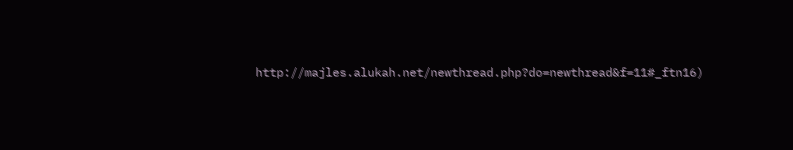http://majles.alukah.net/newthread.php?do=newthread&f=11#_ftn16)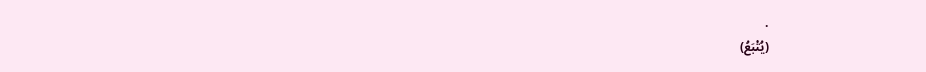.
(يُتْبَعُ)